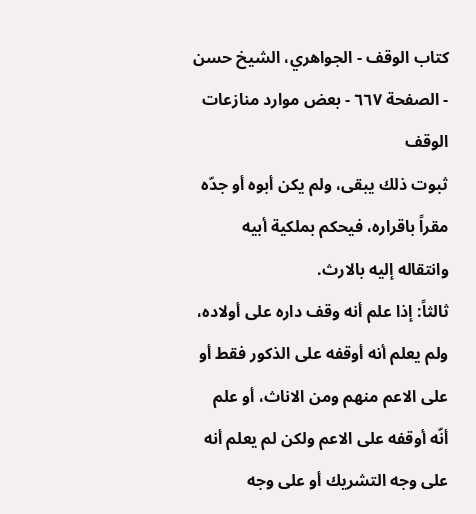کتاب الوقف - الجواهري، الشيخ حسن - الصفحة ٦٦٧ - بعض موارد منازعات الوقف
ثبوت ذلك يبقى، ولم يكن أبوه أو جدّه مقراً باقراره، فيحكم بملكية أبيه وانتقاله إليه بالارث.
ثالثاً: إذا علم أنه وقف داره على أولاده، ولم يعلم أنه أوقفه على الذكور فقط أو على الاعم منهم ومن الاناث، أو علم أنّه أوقفه على الاعم ولكن لم يعلم أنه على وجه التشريك أو على وجه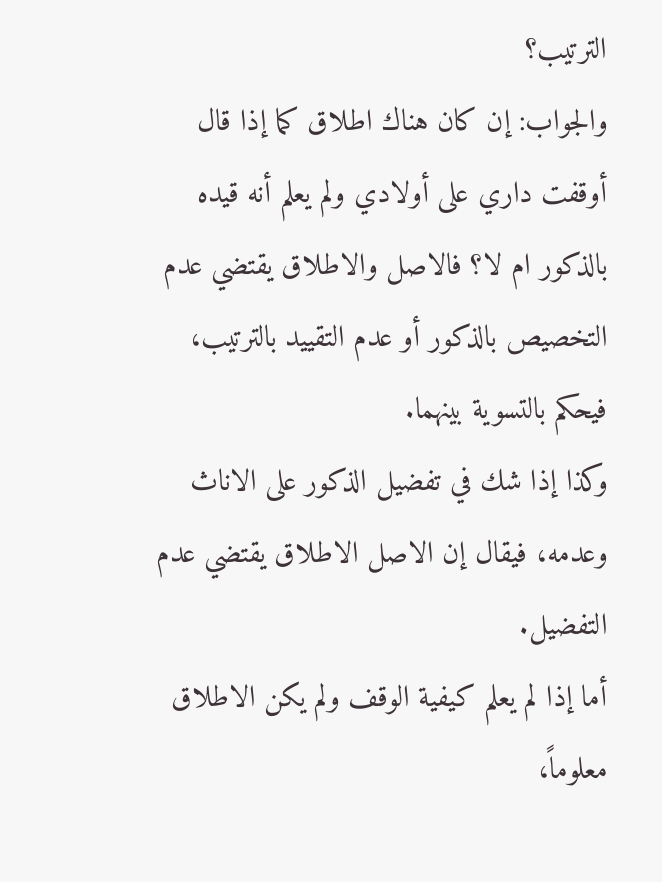الترتيب؟
والجواب: إن كان هناك اطلاق كما إذا قال أوقفت داري على أولادي ولم يعلم أنه قيده بالذكور ام لا؟ فالاصل والاطلاق يقتضي عدم التخصيص بالذكور أو عدم التقييد بالترتيب، فيحكم بالتسوية بينهما.
وكذا إذا شك في تفضيل الذكور على الاناث وعدمه، فيقال إن الاصل الاطلاق يقتضي عدم التفضيل.
أما إذا لم يعلم كيفية الوقف ولم يكن الاطلاق معلوماً،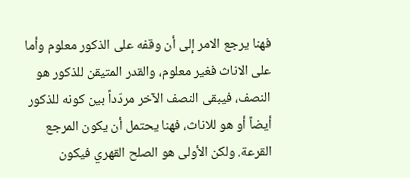فهنا يرجع الامر إلى أن وقفه على الذكور معلوم وأما على الاناث فغير معلوم، والقدر المتيقن للذكور هو النصف، فيبقى النصف الآخر مردّداً بين كونه للذكور أيضاً أو هو للاناث، فهنا يحتمل أن يكون المرجع القرعة. ولكن الأولى هو الصلح القهري فيكون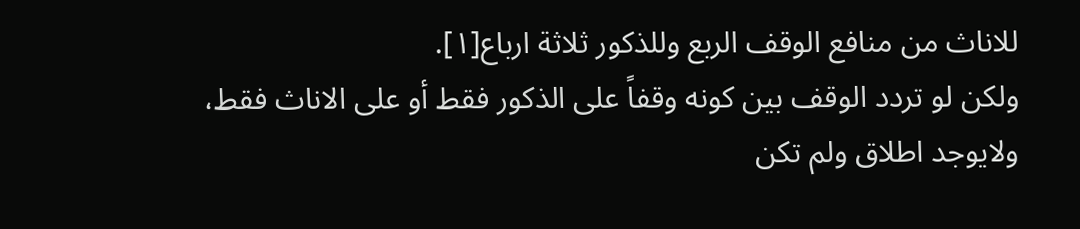للاناث من منافع الوقف الربع وللذكور ثلاثة ارباع[١].
ولكن لو تردد الوقف بين كونه وقفاً على الذكور فقط أو على الاناث فقط، ولايوجد اطلاق ولم تكن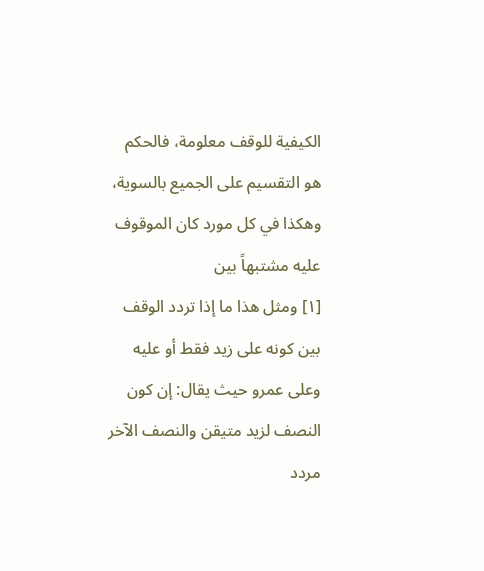الكيفية للوقف معلومة، فالحكم هو التقسيم على الجميع بالسوية، وهكذا في كل مورد كان الموقوف عليه مشتبهاً بين
[١] ومثل هذا ما إذا تردد الوقف بين كونه على زيد فقط أو عليه وعلى عمرو حيث يقال: إن كون النصف لزيد متيقن والنصف الآخر مردد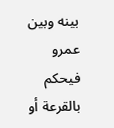بينه وبين عمرو فيحكم بالقرعة أو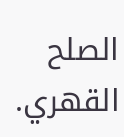الصلح القهري.